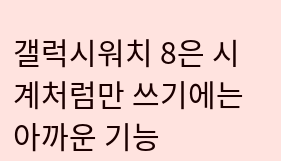갤럭시워치 8은 시계처럼만 쓰기에는 아까운 기능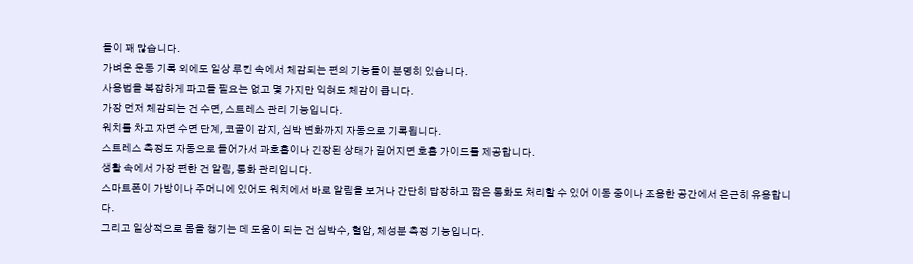들이 꽤 많습니다.
가벼운 운동 기록 외에도 일상 루킨 속에서 체감되는 편의 기능들이 분명히 있습니다.
사용법을 복잡하게 파고들 필요는 없고 몇 가지만 익혀도 체감이 큽니다.
가장 먼저 체감되는 건 수면, 스트레스 관리 기능입니다.
워치를 차고 자면 수면 단계, 코골이 감지, 심박 변화까지 자동으로 기록됩니다.
스트레스 측정도 자동으로 들어가서 과호흡이나 긴장된 상태가 길어지면 호흡 가이드를 제공합니다.
생활 속에서 가장 편한 건 알림, 통화 관리입니다.
스마트폰이 가방이나 주머니에 있어도 워치에서 바로 알림을 보거나 간단히 답장하고 짧은 통화도 처리할 수 있어 이동 중이나 조용한 공간에서 은근히 유용합니다.
그리고 일상적으로 몸을 챙기는 데 도움이 되는 건 심박수, 혈압, 체성분 측정 기능입니다.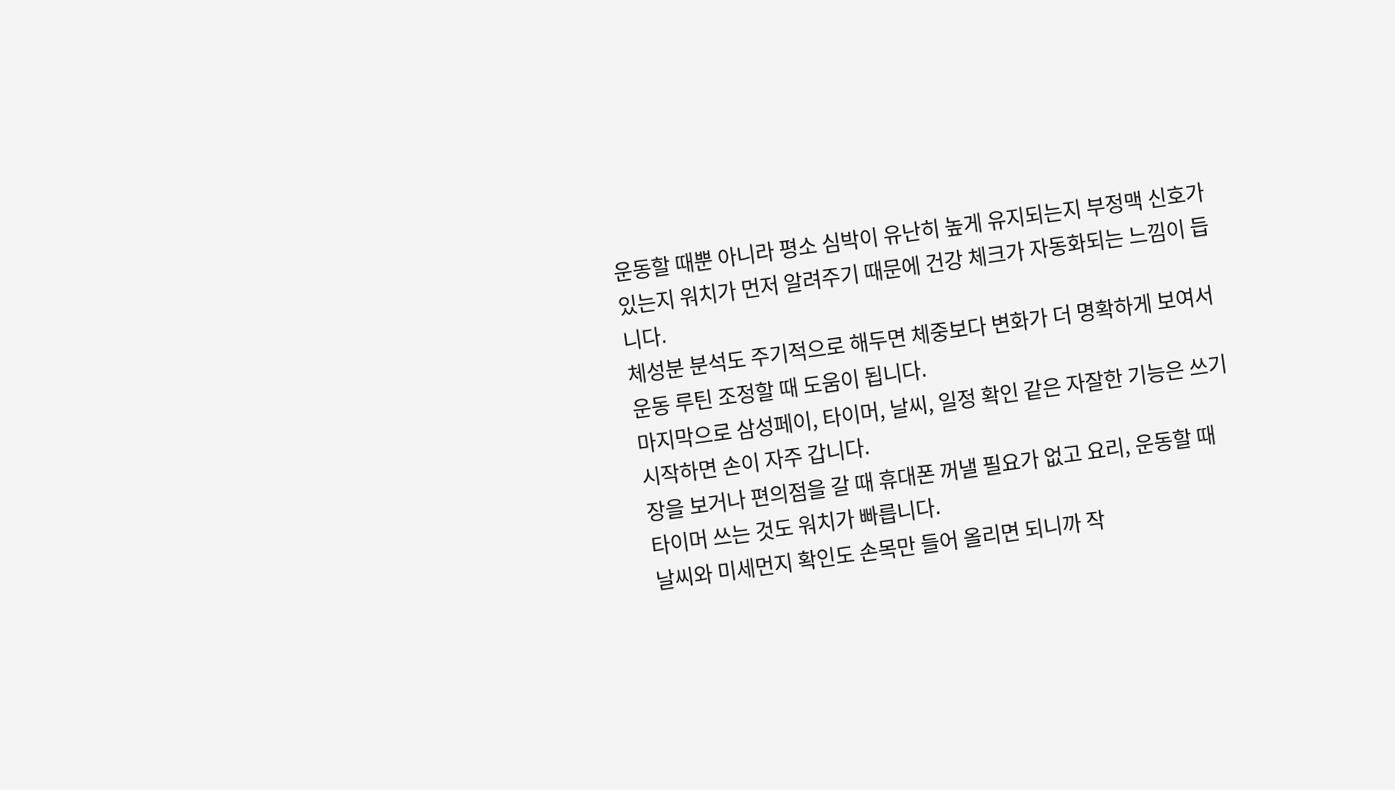운동할 때뿐 아니라 평소 심박이 유난히 높게 유지되는지 부정맥 신호가 있는지 워치가 먼저 알려주기 때문에 건강 체크가 자동화되는 느낌이 듭니다.
체성분 분석도 주기적으로 해두면 체중보다 변화가 더 명확하게 보여서 운동 루틴 조정할 때 도움이 됩니다.
마지막으로 삼성페이, 타이머, 날씨, 일정 확인 같은 자잘한 기능은 쓰기 시작하면 손이 자주 갑니다.
장을 보거나 편의점을 갈 때 휴대폰 꺼낼 필요가 없고 요리, 운동할 때 타이머 쓰는 것도 워치가 빠릅니다.
날씨와 미세먼지 확인도 손목만 들어 올리면 되니까 작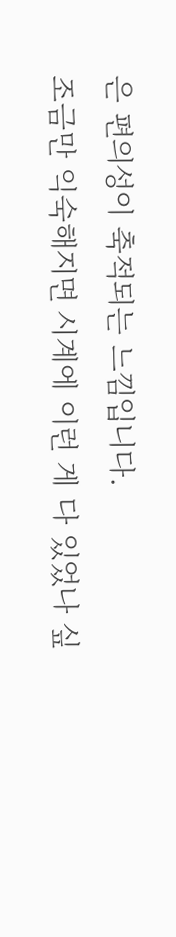은 편의성이 축적되는 느낌입니다.
조금만 익숙해지면 시계에 이런 게 다 있었나 싶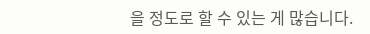을 정도로 할 수 있는 게 많습니다.